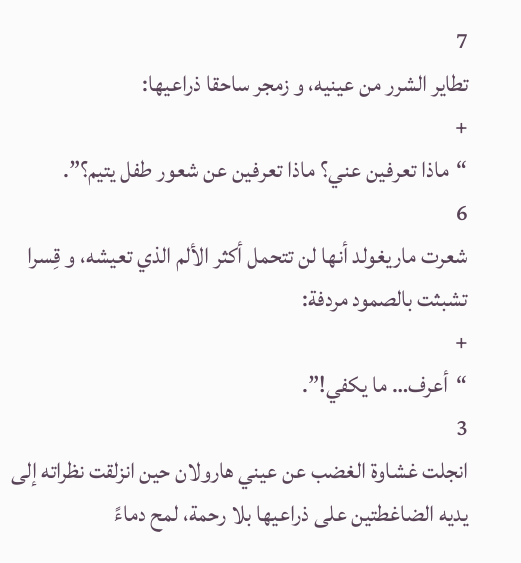7
تطاير الشرر من عينيه، و زمجر ساحقا ذراعيها:
+
“ماذا تعرفين عني؟ ماذا تعرفين عن شعور طفل يتيم؟”.
6
شعرت ماريغولد أنها لن تتحمل أكثر الألم الذي تعيشه، و قِسرا تشبثت بالصمود مردفة:
+
“أعرف… ما يكفي!”.
3
انجلت غشاوة الغضب عن عيني هارولان حين انزلقت نظراته إلى يديه الضاغطتين على ذراعيها بلا رحمة، لمح دماءً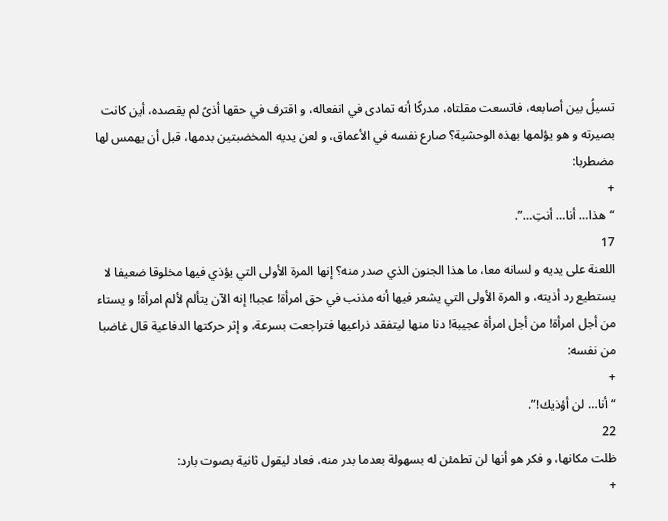تسيلُ بين أصابعه، فاتسعت مقلتاه، مدركًا أنه تمادى في انفعاله، و اقترف في حقها أذىً لم يقصده، أين كانت بصيرته و هو يؤلمها بهذه الوحشية؟ صارع نفسه في الأعماق، و لعن يديه المخضبتين بدمها، قبل أن يهمس لها مضطربا:
+
“هذا… أنا… أنتِ…”.
17
اللعنة على يديه و لسانه معا، ما هذا الجنون الذي صدر منه؟ إنها المرة الأولى التي يؤذي فيها مخلوقا ضعيفا لا يستطيع رد أذيته، و المرة الأولى التي يشعر فيها أنه مذنب في حق امرأة! عجبا! إنه الآن يتألم لألم امرأة! و يستاء من أجل امرأة! من أجل امرأة عجيبة! دنا منها ليتفقد ذراعيها فتراجعت بسرعة، و إثر حركتها الدفاعية قال غاضبا من نفسه:
+
“أنا… لن أؤذيك!”.
22
ظلت مكانها، و فكر هو أنها لن تطمئن له بسهولة بعدما بدر منه، فعاد ليقول ثانية بصوت بارد:
+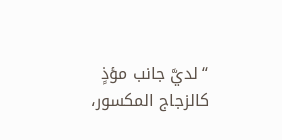“لديَّ جانب مؤذٍ كالزجاج المكسور،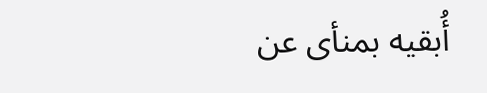أُبقيه بمنأى عن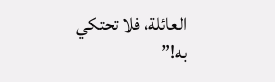العائلة، فلا تحتكي به!”